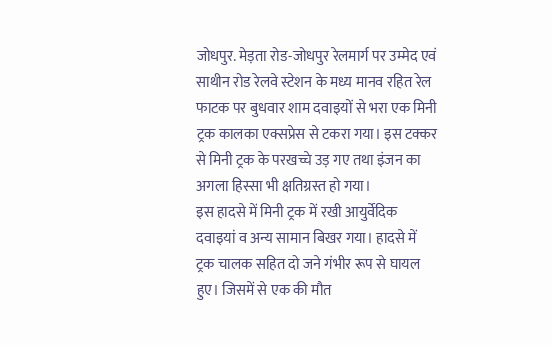जोधपुर. मेड़ता रोड-जोधपुर रेलमार्ग पर उम्मेद एवं साथीन रोड रेलवे स्टेशन के मध्य मानव रहित रेल फाटक पर बुधवार शाम दवाइयों से भरा एक मिनी ट्रक कालका एक्सप्रेस से टकरा गया। इस टक्कर से मिनी ट्रक के परखच्चे उड़ गए तथा इंजन का अगला हिस्सा भी क्षतिग्रस्त हो गया।
इस हादसे में मिनी ट्रक में रखी आयुर्वेदिक दवाइयां व अन्य सामान बिखर गया। हादसे में ट्रक चालक सहित दो जने गंभीर रूप से घायल हुए। जिसमें से एक की मौत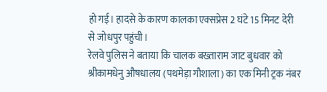हो गई। हादसे के कारण कालका एक्सप्रेस 2 घंटे 15 मिनट देरी से जोधपुर पहुंची।
रेलवे पुलिस ने बताया कि चालक बख्ताराम जाट बुधवार को श्रीकामधेनु औषधालय (पथमेड़ा गौशाला) का एक मिनी ट्रक नंबर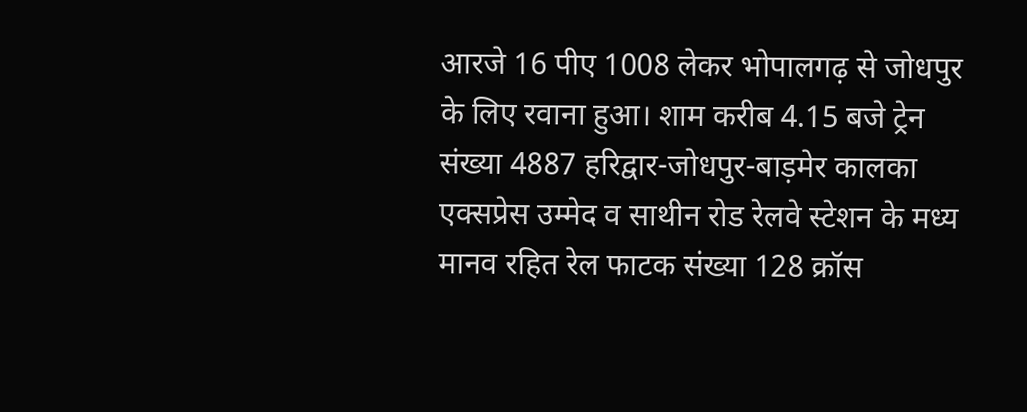आरजे 16 पीए 1008 लेकर भोपालगढ़ से जोधपुर के लिए रवाना हुआ। शाम करीब 4.15 बजे ट्रेन संख्या 4887 हरिद्वार-जोधपुर-बाड़मेर कालका एक्सप्रेस उम्मेद व साथीन रोड रेलवे स्टेशन के मध्य मानव रहित रेल फाटक संख्या 128 क्रॉस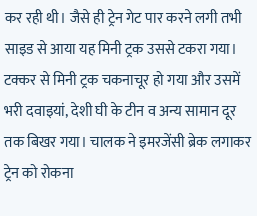कर रही थी। जैसे ही ट्रेन गेट पार करने लगी तभी साइड से आया यह मिनी ट्रक उससे टकरा गया।
टक्कर से मिनी ट्रक चकनाचूर हो गया और उसमें भरी दवाइयां, देशी घी के टीन व अन्य सामान दूर तक बिखर गया। चालक ने इमरजेंसी ब्रेक लगाकर ट्रेन को रोकना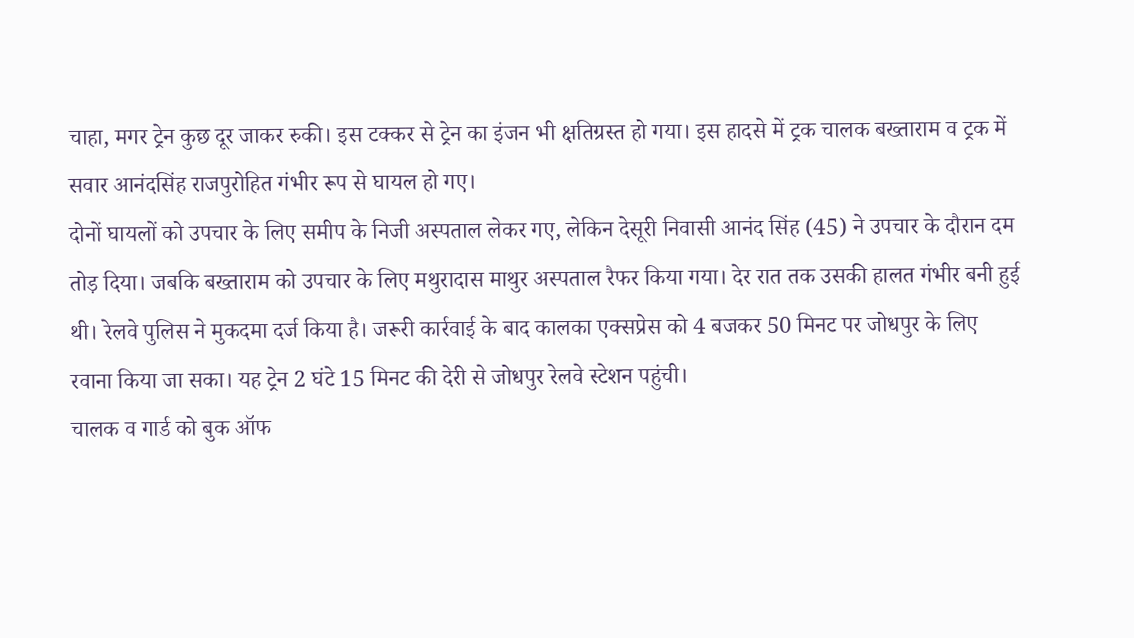चाहा, मगर ट्रेन कुछ दूर जाकर रुकी। इस टक्कर से ट्रेन का इंजन भी क्षतिग्रस्त हो गया। इस हादसे में ट्रक चालक बख्ताराम व ट्रक में सवार आनंदसिंह राजपुरोहित गंभीर रूप से घायल हो गए।
दोनों घायलों को उपचार के लिए समीप के निजी अस्पताल लेकर गए, लेकिन देसूरी निवासी आनंद सिंह (45) ने उपचार के दौरान दम तोड़ दिया। जबकि बख्ताराम को उपचार के लिए मथुरादास माथुर अस्पताल रैफर किया गया। देर रात तक उसकी हालत गंभीर बनी हुई थी। रेलवे पुलिस ने मुकदमा दर्ज किया है। जरूरी कार्रवाई के बाद कालका एक्सप्रेस को 4 बजकर 50 मिनट पर जोधपुर के लिए रवाना किया जा सका। यह ट्रेन 2 घंटे 15 मिनट की देरी से जोधपुर रेलवे स्टेशन पहुंची।
चालक व गार्ड को बुक ऑफ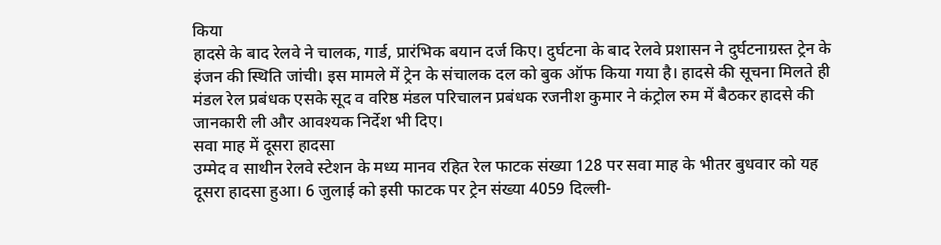किया
हादसे के बाद रेलवे ने चालक, गार्ड, प्रारंभिक बयान दर्ज किए। दुर्घटना के बाद रेलवे प्रशासन ने दुर्घटनाग्रस्त ट्रेन के इंजन की स्थिति जांची। इस मामले में ट्रेन के संचालक दल को बुक ऑफ किया गया है। हादसे की सूचना मिलते ही मंडल रेल प्रबंधक एसके सूद व वरिष्ठ मंडल परिचालन प्रबंधक रजनीश कुमार ने कंट्रोल रुम में बैठकर हादसे की जानकारी ली और आवश्यक निर्देश भी दिए।
सवा माह में दूसरा हादसा
उम्मेद व साथीन रेलवे स्टेशन के मध्य मानव रहित रेल फाटक संख्या 128 पर सवा माह के भीतर बुधवार को यह दूसरा हादसा हुआ। 6 जुलाई को इसी फाटक पर ट्रेन संख्या 4059 दिल्ली-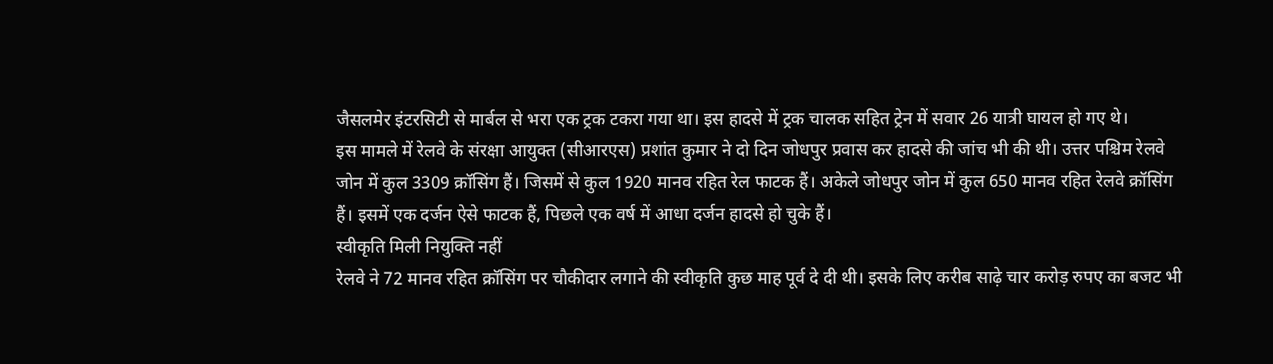जैसलमेर इंटरसिटी से मार्बल से भरा एक ट्रक टकरा गया था। इस हादसे में ट्रक चालक सहित ट्रेन में सवार 26 यात्री घायल हो गए थे।
इस मामले में रेलवे के संरक्षा आयुक्त (सीआरएस) प्रशांत कुमार ने दो दिन जोधपुर प्रवास कर हादसे की जांच भी की थी। उत्तर पश्चिम रेलवे जोन में कुल 3309 क्रॉसिंग हैं। जिसमें से कुल 1920 मानव रहित रेल फाटक हैं। अकेले जोधपुर जोन में कुल 650 मानव रहित रेलवे क्रॉसिंग हैं। इसमें एक दर्जन ऐसे फाटक हैं, पिछले एक वर्ष में आधा दर्जन हादसे हो चुके हैं।
स्वीकृति मिली नियुक्ति नहीं
रेलवे ने 72 मानव रहित क्रॉसिंग पर चौकीदार लगाने की स्वीकृति कुछ माह पूर्व दे दी थी। इसके लिए करीब साढ़े चार करोड़ रुपए का बजट भी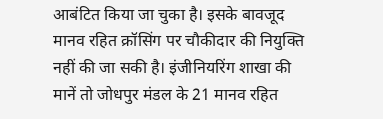आबंटित किया जा चुका है। इसके बावजूद मानव रहित क्रॉसिंग पर चौकीदार की नियुक्ति नहीं की जा सकी है। इंजीनियरिंग शाखा की मानें तो जोधपुर मंडल के 21 मानव रहित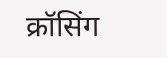क्रॉसिंग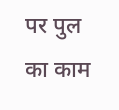पर पुल का काम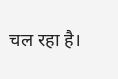चल रहा है।